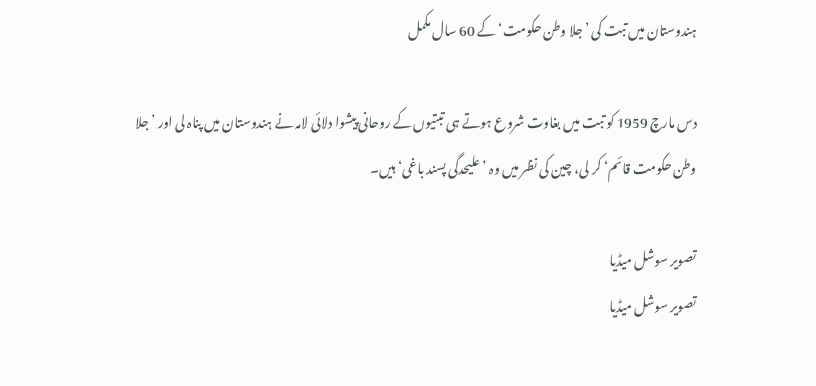ہندوستان میں تبت کی ’جلا وطن حکومت‘ کے 60 سال مکمل

دس مارچ 1959 کو تبت میں بغاوت شروع ہوتے ہی تبتیوں کے روحانی پیشوا دلائی لامہ نے ہندوستان میں پناہ لی اور ’جلا وطن حکومت قائم‘ کر لی، چین کی نظر میں وہ ’علیحدگی پسند باغی‘ ہیں۔

تصویر سوشل میڈیا
تصویر سوشل میڈیا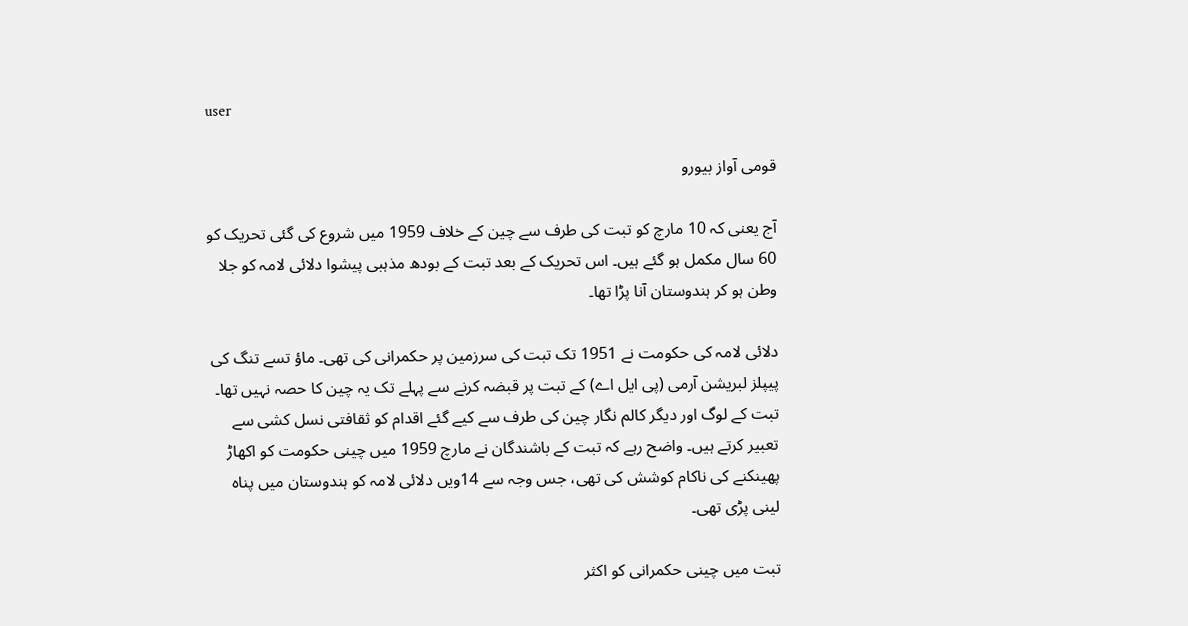user

قومی آواز بیورو

آج یعنی کہ 10 مارچ کو تبت کی طرف سے چین کے خلاف 1959 میں شروع کی گئی تحریک کو 60 سال مکمل ہو گئے ہیں۔ اس تحریک کے بعد تبت کے بودھ مذہبی پیشوا دلائی لامہ کو جلا وطن ہو کر ہندوستان آنا پڑا تھا۔

دلائی لامہ کی حکومت نے 1951 تک تبت کی سرزمین پر حکمرانی کی تھی۔ ماؤ تسے تنگ کی پیپلز لبریشن آرمی (پی ایل اے) کے تبت پر قبضہ کرنے سے پہلے تک یہ چین کا حصہ نہیں تھا۔ تبت کے لوگ اور دیگر کالم نگار چین کی طرف سے کیے گئے اقدام کو ثقافتی نسل کشی سے تعبیر کرتے ہیں۔ واضح رہے کہ تبت کے باشندگان نے مارچ 1959 میں چینی حکومت کو اکھاڑ پھینکنے کی ناکام کوشش کی تھی، جس وجہ سے 14ویں دلائی لامہ کو ہندوستان میں پناہ لینی پڑی تھی۔

تبت میں چینی حکمرانی کو اکثر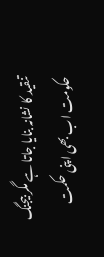تنقید کا نشانہ بنایا جاتا ہے مگر بیجنگ حکومت اب بھی اپنی حکمت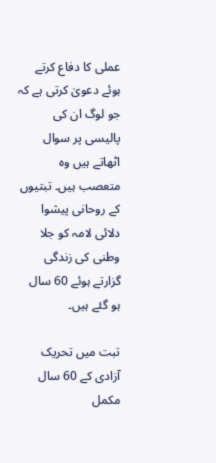عملی کا دفاع کرتے ہوئے دعویٰ کرتی ہے کہ جو لوگ ان کی پالیسی پر سوال اٹھاتے ہیں وہ متعصب ہیں۔ تبتیوں کے روحانی پیشوا دلائی لامہ کو جلا وطنی کی زندگی گزارتے ہوئے 60 سال ہو گئے ہیں۔

تبت میں تحریک آزادی کے 60 سال مکمل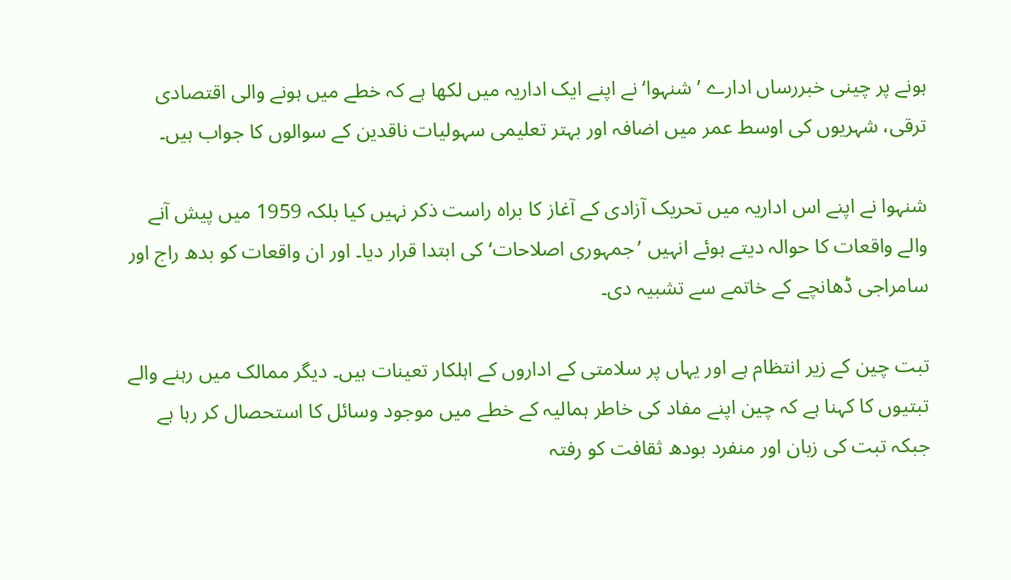ہونے پر چینی خبررساں ادارے ’شنہوا‘ نے اپنے ایک اداریہ میں لکھا ہے کہ خطے میں ہونے والی اقتصادی ترقی، شہریوں کی اوسط عمر میں اضافہ اور بہتر تعلیمی سہولیات ناقدین کے سوالوں کا جواب ہیں۔

شنہوا نے اپنے اس اداریہ میں تحریک آزادی کے آغاز کا براہ راست ذکر نہیں کیا بلکہ 1959 میں پیش آنے والے واقعات کا حوالہ دیتے ہوئے انہیں ’جمہوری اصلاحات‘ کی ابتدا قرار دیا۔ اور ان واقعات کو بدھ راج اور سامراجی ڈھانچے کے خاتمے سے تشبیہ دی۔

تبت چین کے زیر انتظام ہے اور یہاں پر سلامتی کے اداروں کے اہلکار تعینات ہیں۔ دیگر ممالک میں رہنے والے تبتیوں کا کہنا ہے کہ چین اپنے مفاد کی خاطر ہمالیہ کے خطے میں موجود وسائل کا استحصال کر رہا ہے جبکہ تبت کی زبان اور منفرد بودھ ثقافت کو رفتہ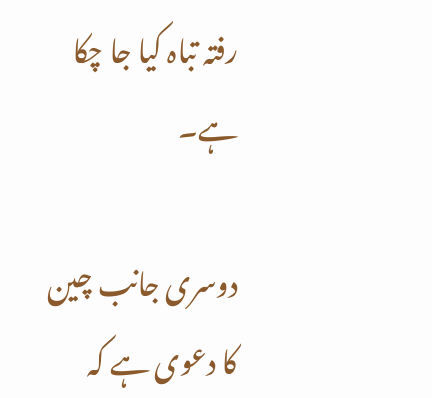رفتہ تباہ کیا جا چکا ہے۔

دوسری جانب چین کا دعوی ہے کہ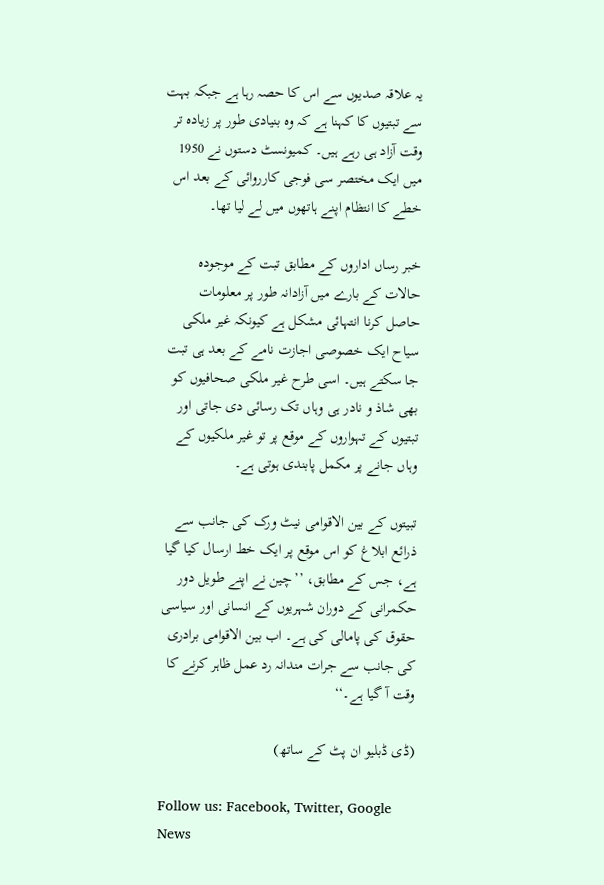یہ علاقہ صدیوں سے اس کا حصہ رہا ہے جبکہ بہت سے تبتیوں کا کہنا ہے کہ وہ بنیادی طور پر زیادہ تر وقت آزاد ہی رہے ہیں۔ کمیونسٹ دستوں نے 1950 میں ایک مختصر سی فوجی کارروائی کے بعد اس خطے کا انتظام اپنے ہاتھوں میں لے لیا تھا۔

خبر رساں اداروں کے مطابق تبت کے موجودہ حالات کے بارے میں آزادانہ طور پر معلومات حاصل کرنا انتہائی مشکل ہے کیونکہ غیر ملکی سیاح ایک خصوصی اجازت نامے کے بعد ہی تبت جا سکتے ہیں۔ اسی طرح غیر ملکی صحافیوں کو بھی شاذ و نادر ہی وہاں تک رسائی دی جاتی اور تبتیوں کے تہواروں کے موقع پر تو غیر ملکیوں کے وہاں جانے پر مکمل پابندی ہوتی ہے۔

تبیتوں کے بین الاقوامی نیٹ ورک کی جانب سے ذرائع ابلاغ کو اس موقع پر ایک خط ارسال کیا گیا ہے، جس کے مطابق، ’’چین نے اپنے طویل دور حکمرانی کے دوران شہریوں کے انسانی اور سیاسی حقوق کی پامالی کی ہے۔ اب بین الاقوامی برادری کی جانب سے جرات مندانہ رد عمل ظاہر کرنے کا وقت آ گیا ہے۔‘‘

(ڈی ڈبلیو ان پٹ کے ساتھ)

Follow us: Facebook, Twitter, Google News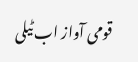قومی آواز اب ٹیلی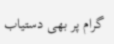گرام پر بھی دستیاب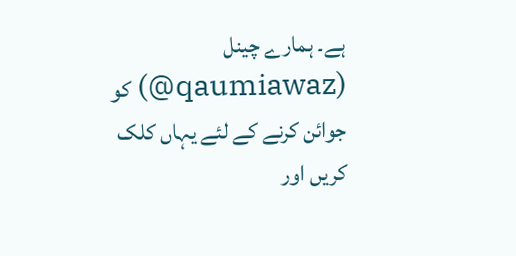ہے۔ ہمارے چینل (qaumiawaz@) کو جوائن کرنے کے لئے یہاں کلک کریں اور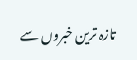تازہ ترین خبروں سے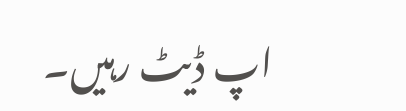اپ ڈیٹ رہیں۔